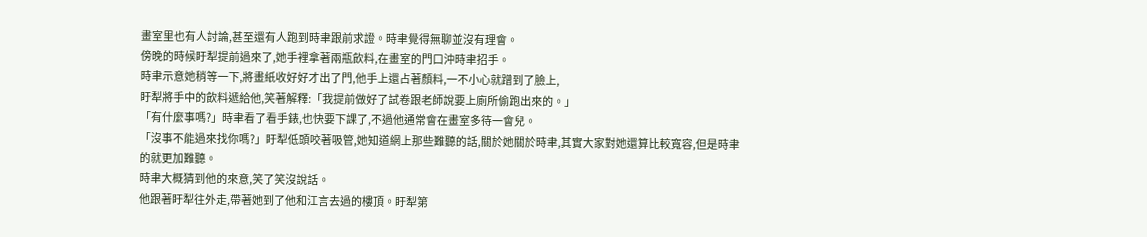畫室里也有人討論,甚至還有人跑到時聿跟前求證。時聿覺得無聊並沒有理會。
傍晚的時候盱犁提前過來了,她手裡拿著兩瓶飲料,在畫室的門口沖時聿招手。
時聿示意她稍等一下,將畫紙收好好才出了門,他手上還占著顏料,一不小心就蹭到了臉上,
盱犁將手中的飲料遞給他,笑著解釋:「我提前做好了試卷跟老師說要上廁所偷跑出來的。」
「有什麼事嗎?」時聿看了看手錶,也快要下課了,不過他通常會在畫室多待一會兒。
「沒事不能過來找你嗎?」盱犁低頭咬著吸管,她知道網上那些難聽的話,關於她關於時聿,其實大家對她還算比較寬容,但是時聿的就更加難聽。
時聿大概猜到他的來意,笑了笑沒說話。
他跟著盱犁往外走,帶著她到了他和江言去過的樓頂。盱犁第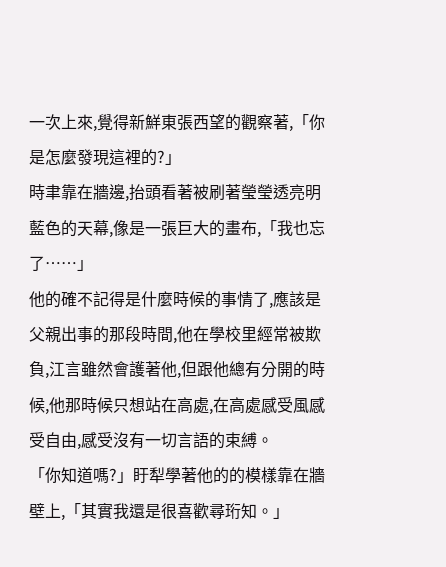一次上來,覺得新鮮東張西望的觀察著,「你是怎麼發現這裡的?」
時聿靠在牆邊,抬頭看著被刷著瑩瑩透亮明藍色的天幕,像是一張巨大的畫布,「我也忘了……」
他的確不記得是什麼時候的事情了,應該是父親出事的那段時間,他在學校里經常被欺負,江言雖然會護著他,但跟他總有分開的時候,他那時候只想站在高處,在高處感受風感受自由,感受沒有一切言語的束縛。
「你知道嗎?」盱犁學著他的的模樣靠在牆壁上,「其實我還是很喜歡尋珩知。」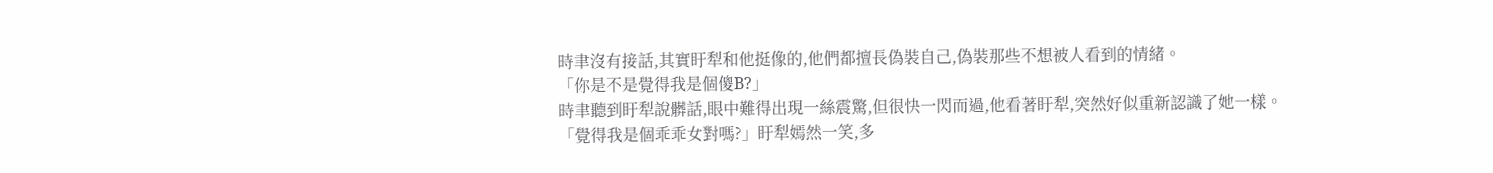時聿沒有接話,其實盱犁和他挺像的,他們都擅長偽裝自己,偽裝那些不想被人看到的情緒。
「你是不是覺得我是個傻B?」
時聿聽到盱犁說髒話,眼中難得出現一絲震驚,但很快一閃而過,他看著盱犁,突然好似重新認識了她一樣。
「覺得我是個乖乖女對嗎?」盱犁嫣然一笑,多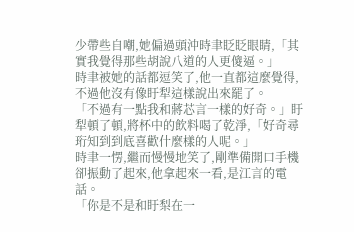少帶些自嘲,她偏過頭沖時聿眨眨眼睛,「其實我覺得那些胡說八道的人更傻逼。」
時聿被她的話都逗笑了,他一直都這麼覺得,不過他沒有像盱犁這樣說出來罷了。
「不過有一點我和蔣芯言一樣的好奇。」盱犁頓了頓,將杯中的飲料喝了乾淨,「好奇尋珩知到到底喜歡什麼樣的人呢。」
時聿一愣,繼而慢慢地笑了,剛準備開口手機卻振動了起來,他拿起來一看,是江言的電話。
「你是不是和盱梨在一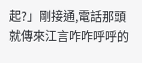起?」剛接通,電話那頭就傳來江言咋咋呼呼的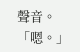聲音。
「嗯。」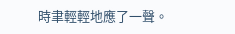時聿輕輕地應了一聲。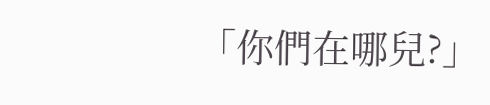「你們在哪兒?」